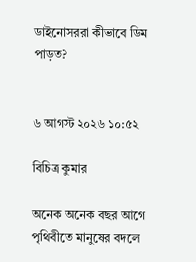ডাইনোসররা কীভাবে ডিম পাড়ত?


৬ আগস্ট ২০২৬ ১০:৫২

বিচিত্র কুমার

অনেক অনেক বছর আগে পৃথিবীতে মানুষের বদলে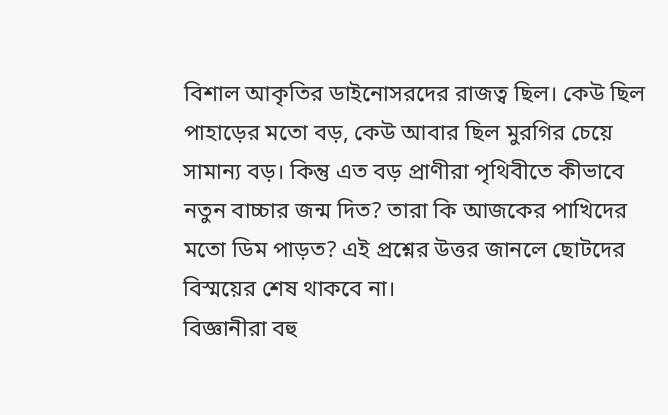বিশাল আকৃতির ডাইনোসরদের রাজত্ব ছিল। কেউ ছিল পাহাড়ের মতো বড়, কেউ আবার ছিল মুরগির চেয়ে সামান্য বড়। কিন্তু এত বড় প্রাণীরা পৃথিবীতে কীভাবে নতুন বাচ্চার জন্ম দিত? তারা কি আজকের পাখিদের মতো ডিম পাড়ত? এই প্রশ্নের উত্তর জানলে ছোটদের বিস্ময়ের শেষ থাকবে না।
বিজ্ঞানীরা বহু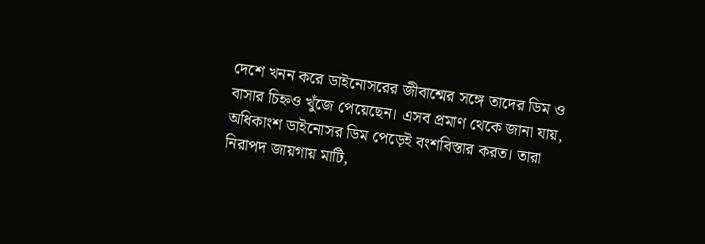দেশে খনন করে ডাইনোসরের জীবাশ্মের সঙ্গে তাদের ডিম ও বাসার চিহ্নও খুঁজে পেয়েছেন। এসব প্রমাণ থেকে জানা যায়, অধিকাংশ ডাইনোসর ডিম পেড়েই বংশবিস্তার করত। তারা নিরাপদ জায়গায় মাটি,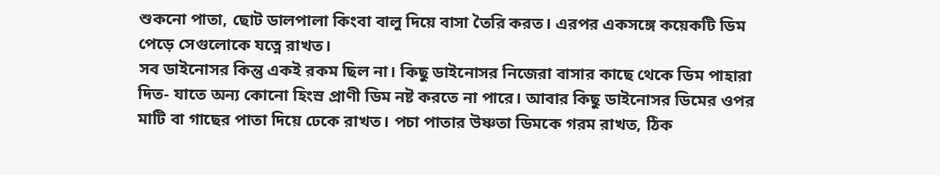শুকনো পাতা, ছোট ডালপালা কিংবা বালু দিয়ে বাসা তৈরি করত। এরপর একসঙ্গে কয়েকটি ডিম পেড়ে সেগুলোকে যত্নে রাখত।
সব ডাইনোসর কিন্তু একই রকম ছিল না। কিছু ডাইনোসর নিজেরা বাসার কাছে থেকে ডিম পাহারা দিত- যাতে অন্য কোনো হিংস্র প্রাণী ডিম নষ্ট করতে না পারে। আবার কিছু ডাইনোসর ডিমের ওপর মাটি বা গাছের পাতা দিয়ে ঢেকে রাখত। পচা পাতার উষ্ণতা ডিমকে গরম রাখত, ঠিক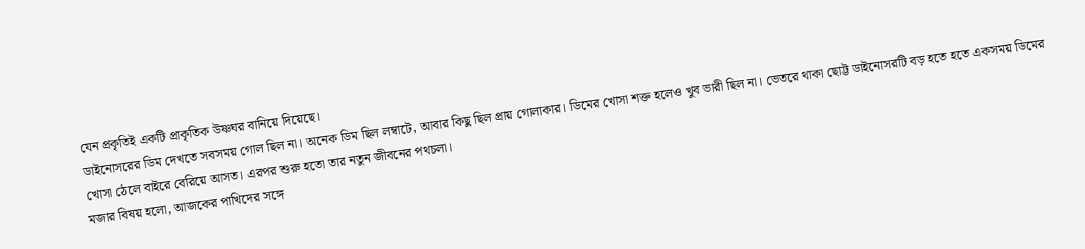যেন প্রকৃতিই একটি প্রাকৃতিক উষ্ণঘর বানিয়ে দিয়েছে।
ডাইনোসরের ডিম দেখতে সবসময় গোল ছিল না। অনেক ডিম ছিল লম্বাটে, আবার কিছু ছিল প্রায় গোলাকার। ডিমের খোসা শক্ত হলেও খুব ভারী ছিল না। ভেতরে থাকা ছোট্ট ডাইনোসরটি বড় হতে হতে একসময় ডিমের খোসা ঠেলে বাইরে বেরিয়ে আসত। এরপর শুরু হতো তার নতুন জীবনের পথচলা।
মজার বিষয় হলো, আজকের পাখিদের সঙ্গে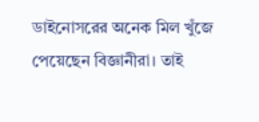ডাইনোসরের অনেক মিল খুঁজে পেয়েছেন বিজ্ঞানীরা। তাই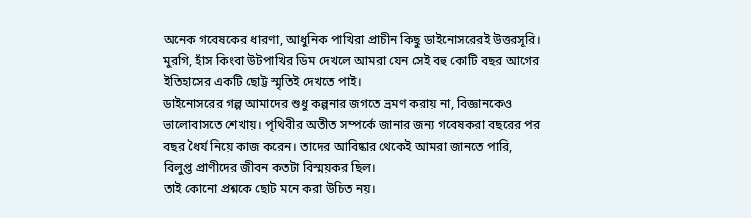অনেক গবেষকের ধারণা, আধুনিক পাখিরা প্রাচীন কিছু ডাইনোসরেরই উত্তরসূরি। মুরগি, হাঁস কিংবা উটপাখির ডিম দেখলে আমরা যেন সেই বহু কোটি বছর আগের ইতিহাসের একটি ছোট্ট স্মৃতিই দেখতে পাই।
ডাইনোসরের গল্প আমাদের শুধু কল্পনার জগতে ভ্রমণ করায় না, বিজ্ঞানকেও ভালোবাসতে শেখায়। পৃথিবীর অতীত সম্পর্কে জানার জন্য গবেষকরা বছরের পর বছর ধৈর্য নিয়ে কাজ করেন। তাদের আবিষ্কার থেকেই আমরা জানতে পারি, বিলুপ্ত প্রাণীদের জীবন কতটা বিস্ময়কর ছিল।
তাই কোনো প্রশ্নকে ছোট মনে করা উচিত নয়।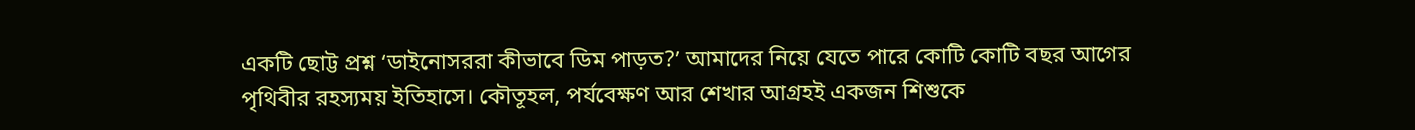একটি ছোট্ট প্রশ্ন ‘ডাইনোসররা কীভাবে ডিম পাড়ত?’ আমাদের নিয়ে যেতে পারে কোটি কোটি বছর আগের পৃথিবীর রহস্যময় ইতিহাসে। কৌতূহল, পর্যবেক্ষণ আর শেখার আগ্রহই একজন শিশুকে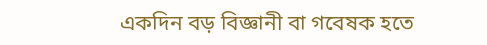একদিন বড় বিজ্ঞানী বা গবেষক হতে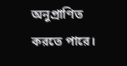অনুপ্রাণিত করতে পারে।